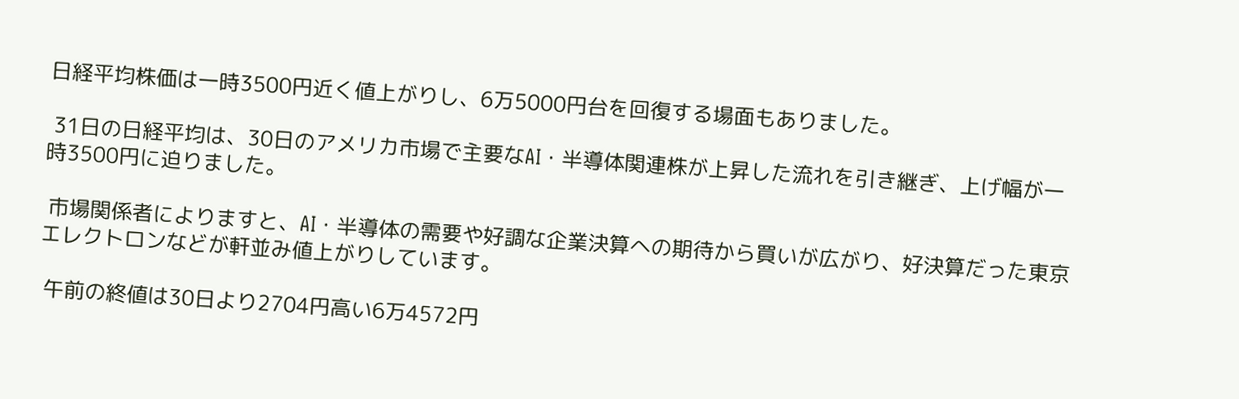日経平均株価は一時3500円近く値上がりし、6万5000円台を回復する場面もありました。

 31日の日経平均は、30日のアメリカ市場で主要なAI・半導体関連株が上昇した流れを引き継ぎ、上げ幅が一時3500円に迫りました。

 市場関係者によりますと、AI・半導体の需要や好調な企業決算への期待から買いが広がり、好決算だった東京エレクトロンなどが軒並み値上がりしています。

 午前の終値は30日より2704円高い6万4572円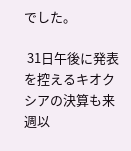でした。

 31日午後に発表を控えるキオクシアの決算も来週以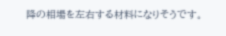降の相場を左右する材料になりそうです。